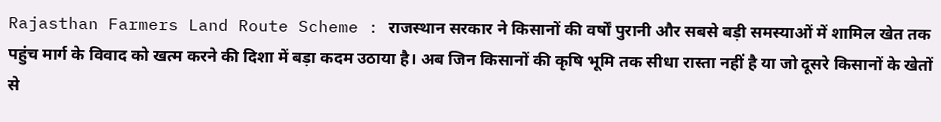Rajasthan Farmers Land Route Scheme : राजस्थान सरकार ने किसानों की वर्षों पुरानी और सबसे बड़ी समस्याओं में शामिल खेत तक पहुंच मार्ग के विवाद को खत्म करने की दिशा में बड़ा कदम उठाया है। अब जिन किसानों की कृषि भूमि तक सीधा रास्ता नहीं है या जो दूसरे किसानों के खेतों से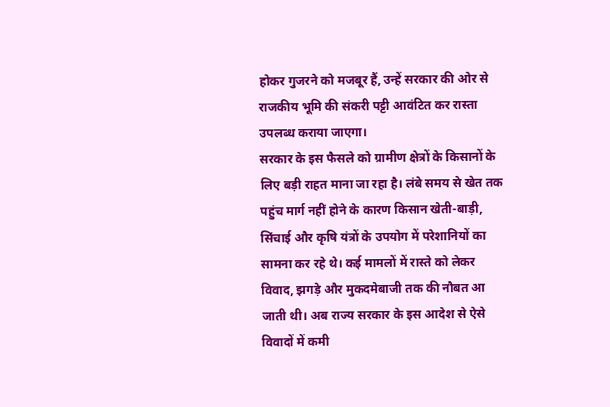होकर गुजरने को मजबूर हैं, उन्हें सरकार की ओर से राजकीय भूमि की संकरी पट्टी आवंटित कर रास्ता उपलब्ध कराया जाएगा।
सरकार के इस फैसले को ग्रामीण क्षेत्रों के किसानों के लिए बड़ी राहत माना जा रहा है। लंबे समय से खेत तक पहुंच मार्ग नहीं होने के कारण किसान खेती-बाड़ी, सिंचाई और कृषि यंत्रों के उपयोग में परेशानियों का सामना कर रहे थे। कई मामलों में रास्ते को लेकर विवाद, झगड़े और मुकदमेबाजी तक की नौबत आ जाती थी। अब राज्य सरकार के इस आदेश से ऐसे विवादों में कमी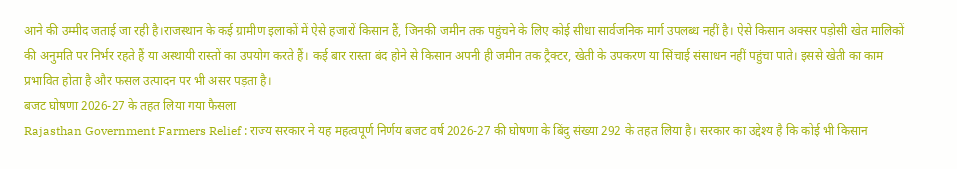आने की उम्मीद जताई जा रही है।राजस्थान के कई ग्रामीण इलाकों में ऐसे हजारों किसान हैं, जिनकी जमीन तक पहुंचने के लिए कोई सीधा सार्वजनिक मार्ग उपलब्ध नहीं है। ऐसे किसान अक्सर पड़ोसी खेत मालिकों की अनुमति पर निर्भर रहते हैं या अस्थायी रास्तों का उपयोग करते हैं। कई बार रास्ता बंद होने से किसान अपनी ही जमीन तक ट्रैक्टर, खेती के उपकरण या सिंचाई संसाधन नहीं पहुंचा पाते। इससे खेती का काम प्रभावित होता है और फसल उत्पादन पर भी असर पड़ता है।
बजट घोषणा 2026-27 के तहत लिया गया फैसला
Rajasthan Government Farmers Relief : राज्य सरकार ने यह महत्वपूर्ण निर्णय बजट वर्ष 2026-27 की घोषणा के बिंदु संख्या 292 के तहत लिया है। सरकार का उद्देश्य है कि कोई भी किसान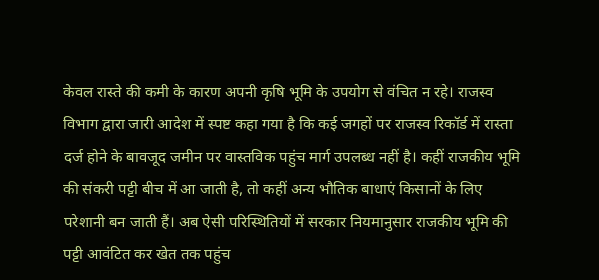केवल रास्ते की कमी के कारण अपनी कृषि भूमि के उपयोग से वंचित न रहे। राजस्व विभाग द्वारा जारी आदेश में स्पष्ट कहा गया है कि कई जगहों पर राजस्व रिकॉर्ड में रास्ता दर्ज होने के बावजूद जमीन पर वास्तविक पहुंच मार्ग उपलब्ध नहीं है। कहीं राजकीय भूमि की संकरी पट्टी बीच में आ जाती है, तो कहीं अन्य भौतिक बाधाएं किसानों के लिए परेशानी बन जाती हैं। अब ऐसी परिस्थितियों में सरकार नियमानुसार राजकीय भूमि की पट्टी आवंटित कर खेत तक पहुंच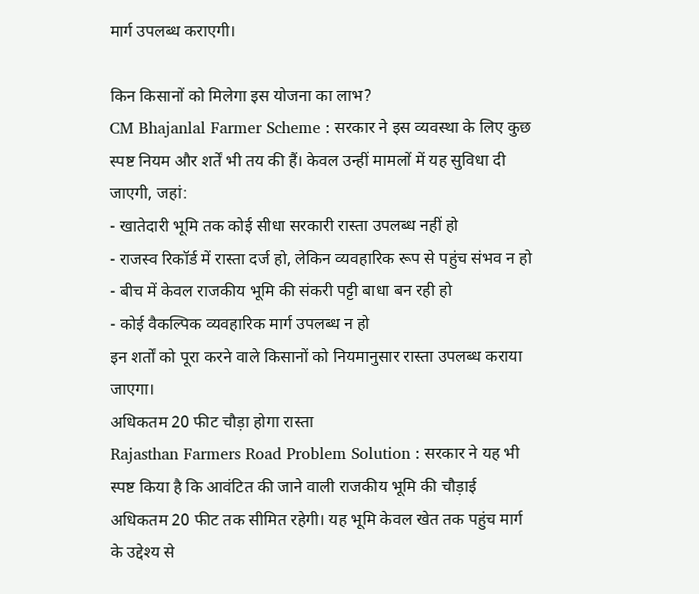मार्ग उपलब्ध कराएगी।

किन किसानों को मिलेगा इस योजना का लाभ?
CM Bhajanlal Farmer Scheme : सरकार ने इस व्यवस्था के लिए कुछ स्पष्ट नियम और शर्तें भी तय की हैं। केवल उन्हीं मामलों में यह सुविधा दी जाएगी, जहां:
- खातेदारी भूमि तक कोई सीधा सरकारी रास्ता उपलब्ध नहीं हो
- राजस्व रिकॉर्ड में रास्ता दर्ज हो, लेकिन व्यवहारिक रूप से पहुंच संभव न हो
- बीच में केवल राजकीय भूमि की संकरी पट्टी बाधा बन रही हो
- कोई वैकल्पिक व्यवहारिक मार्ग उपलब्ध न हो
इन शर्तों को पूरा करने वाले किसानों को नियमानुसार रास्ता उपलब्ध कराया जाएगा।
अधिकतम 20 फीट चौड़ा होगा रास्ता
Rajasthan Farmers Road Problem Solution : सरकार ने यह भी स्पष्ट किया है कि आवंटित की जाने वाली राजकीय भूमि की चौड़ाई अधिकतम 20 फीट तक सीमित रहेगी। यह भूमि केवल खेत तक पहुंच मार्ग के उद्देश्य से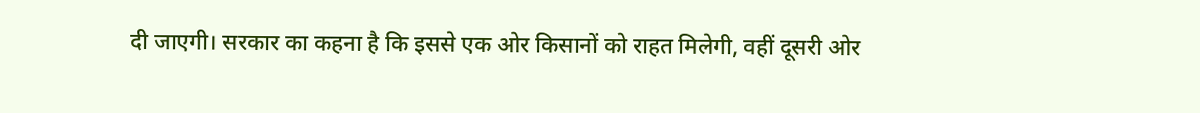दी जाएगी। सरकार का कहना है कि इससे एक ओर किसानों को राहत मिलेगी, वहीं दूसरी ओर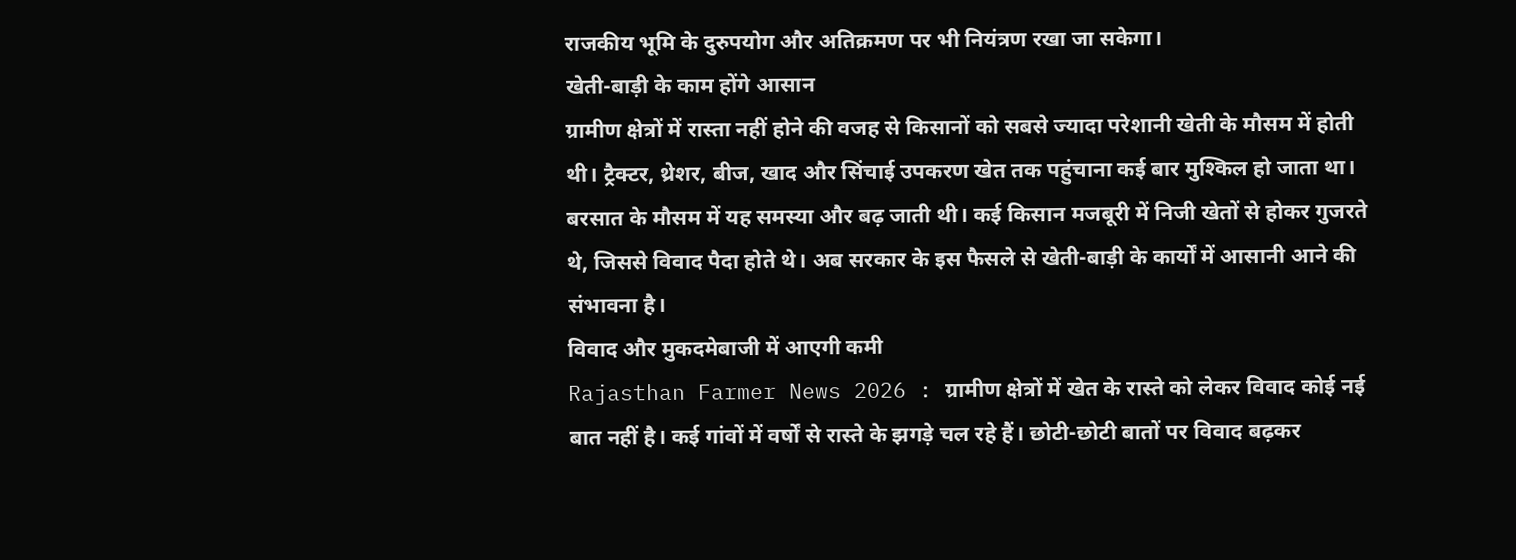राजकीय भूमि के दुरुपयोग और अतिक्रमण पर भी नियंत्रण रखा जा सकेगा।
खेती-बाड़ी के काम होंगे आसान
ग्रामीण क्षेत्रों में रास्ता नहीं होने की वजह से किसानों को सबसे ज्यादा परेशानी खेती के मौसम में होती थी। ट्रैक्टर, थ्रेशर, बीज, खाद और सिंचाई उपकरण खेत तक पहुंचाना कई बार मुश्किल हो जाता था। बरसात के मौसम में यह समस्या और बढ़ जाती थी। कई किसान मजबूरी में निजी खेतों से होकर गुजरते थे, जिससे विवाद पैदा होते थे। अब सरकार के इस फैसले से खेती-बाड़ी के कार्यों में आसानी आने की संभावना है।
विवाद और मुकदमेबाजी में आएगी कमी
Rajasthan Farmer News 2026 : ग्रामीण क्षेत्रों में खेत के रास्ते को लेकर विवाद कोई नई बात नहीं है। कई गांवों में वर्षों से रास्ते के झगड़े चल रहे हैं। छोटी-छोटी बातों पर विवाद बढ़कर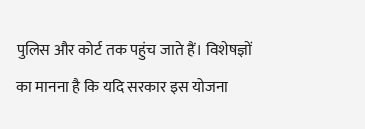पुलिस और कोर्ट तक पहुंच जाते हैं। विशेषज्ञों का मानना है कि यदि सरकार इस योजना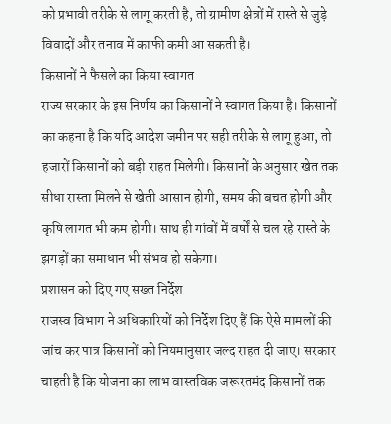को प्रभावी तरीके से लागू करती है, तो ग्रामीण क्षेत्रों में रास्ते से जुड़े विवादों और तनाव में काफी कमी आ सकती है।
किसानों ने फैसले का किया स्वागत
राज्य सरकार के इस निर्णय का किसानों ने स्वागत किया है। किसानों का कहना है कि यदि आदेश जमीन पर सही तरीके से लागू हुआ, तो हजारों किसानों को बड़ी राहत मिलेगी। किसानों के अनुसार खेत तक सीधा रास्ता मिलने से खेती आसान होगी, समय की बचत होगी और कृषि लागत भी कम होगी। साथ ही गांवों में वर्षों से चल रहे रास्ते के झगड़ों का समाधान भी संभव हो सकेगा।
प्रशासन को दिए गए सख्त निर्देश
राजस्व विभाग ने अधिकारियों को निर्देश दिए हैं कि ऐसे मामलों की जांच कर पात्र किसानों को नियमानुसार जल्द राहत दी जाए। सरकार चाहती है कि योजना का लाभ वास्तविक जरूरतमंद किसानों तक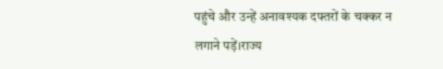पहुंचे और उन्हें अनावश्यक दफ्तरों के चक्कर न लगाने पड़ें।राज्य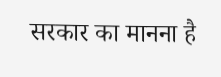सरकार का मानना है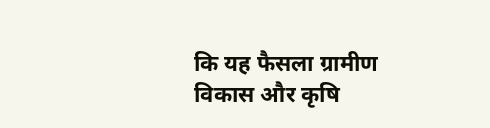कि यह फैसला ग्रामीण विकास और कृषि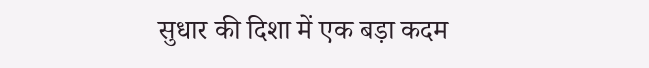सुधार की दिशा में एक बड़ा कदम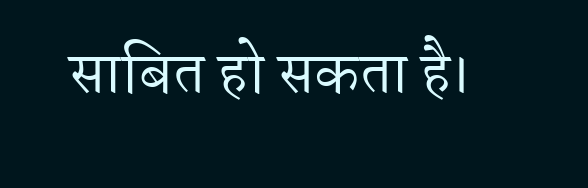साबित हो सकता है।